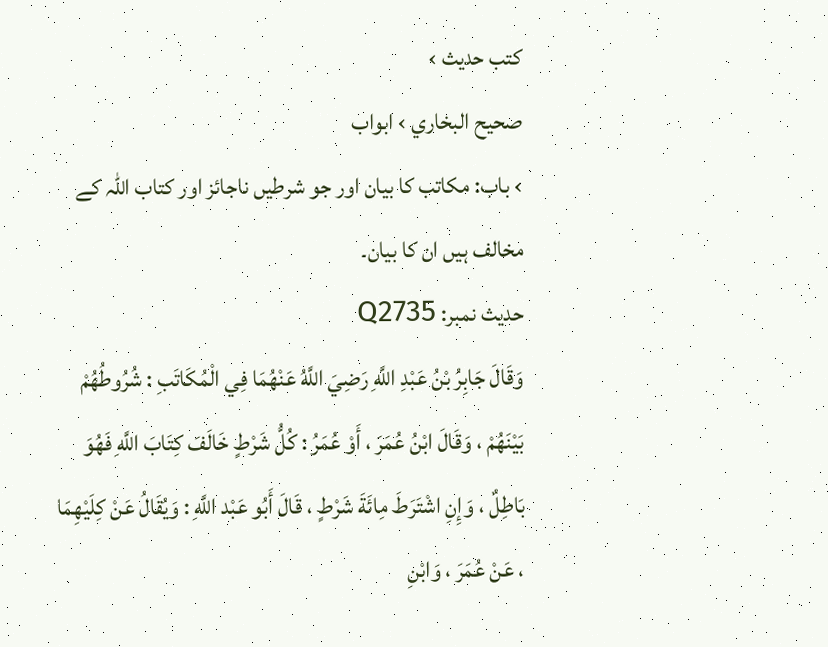کتب حدیث ›
صحيح البخاري › ابواب
› باب: مکاتب کا بیان اور جو شرطیں ناجائز اور کتاب اللہ کے مخالف ہیں ان کا بیان۔
حدیث نمبر: Q2735
وَقَالَ جَابِرُ بْنُ عَبْدِ اللَّهِ رَضِيَ اللَّهُ عَنْهُمَا فِي الْمُكَاتَبِ : شُرُوطُهُمْ بَيْنَهُمْ ، وَقَالَ ابْنُ عُمَرَ ، أَوْ عُمَرُ : كُلُّ شَرْطٍ خَالَفَ كِتَابَ اللَّهِ فَهُوَ بَاطِلٌ ، وَإِنِ اشْتَرَطَ مِائَةَ شَرْطٍ ، قَالَ أَبُو عَبْد اللَّهِ : وَيُقَالُ عَنْ كِلَيْهِمَا ، عَنْ عُمَرَ ، وَابْنِ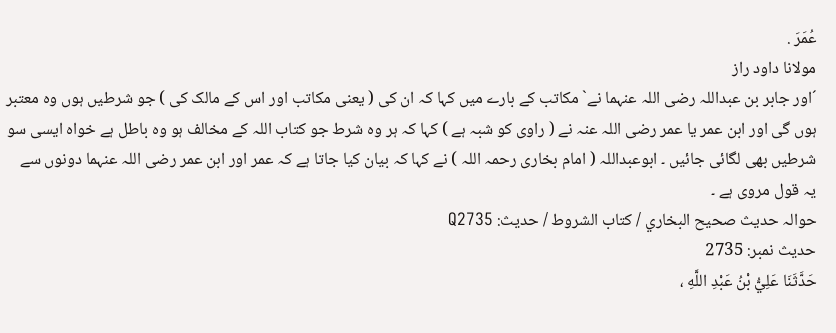عُمَرَ .
مولانا داود راز
´اور جابر بن عبداللہ رضی اللہ عنہما نے` مکاتب کے بارے میں کہا کہ ان کی ( یعنی مکاتب اور اس کے مالک کی ) جو شرطیں ہوں وہ معتبر ہوں گی اور ابن عمر یا عمر رضی اللہ عنہ نے ( راوی کو شبہ ہے ) کہا کہ ہر وہ شرط جو کتاب اللہ کے مخالف ہو وہ باطل ہے خواہ ایسی سو شرطیں بھی لگائی جائیں ۔ ابوعبداللہ ( امام بخاری رحمہ اللہ ) نے کہا کہ بیان کیا جاتا ہے کہ عمر اور ابن عمر رضی اللہ عنہما دونوں سے یہ قول مروی ہے ۔
حوالہ حدیث صحيح البخاري / كتاب الشروط / حدیث: Q2735
حدیث نمبر: 2735
حَدَّثَنَا عَلِيُّ بْنُ عَبْدِ اللَّهِ ،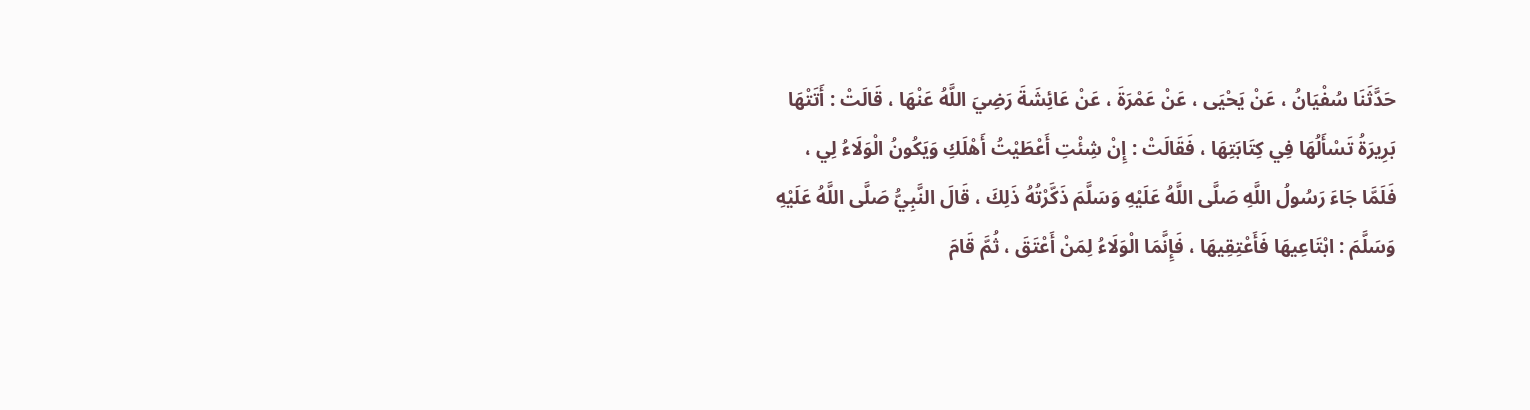حَدَّثَنَا سُفْيَانُ ، عَنْ يَحْيَى ، عَنْ عَمْرَةَ ، عَنْ عَائِشَةَ رَضِيَ اللَّهُ عَنْهَا ، قَالَتْ : أَتَتْهَا بَرِيرَةُ تَسْأَلُهَا فِي كِتَابَتِهَا ، فَقَالَتْ : إِنْ شِئْتِ أَعْطَيْتُ أَهْلَكِ وَيَكُونُ الْوَلَاءُ لِي ، فَلَمَّا جَاءَ رَسُولُ اللَّهِ صَلَّى اللَّهُ عَلَيْهِ وَسَلَّمَ ذَكَّرْتُهُ ذَلِكَ ، قَالَ النَّبِيُّ صَلَّى اللَّهُ عَلَيْهِ وَسَلَّمَ : ابْتَاعِيهَا فَأَعْتِقِيهَا ، فَإِنَّمَا الْوَلَاءُ لِمَنْ أَعْتَقَ ، ثُمَّ قَامَ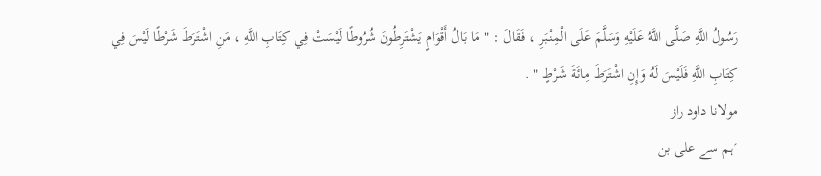رَسُولُ اللَّهِ صَلَّى اللَّهُ عَلَيْهِ وَسَلَّمَ عَلَى الْمِنْبَرِ ، فَقَالَ : " مَا بَالُ أَقْوَامٍ يَشْتَرِطُونَ شُرُوطًا لَيْسَتْ فِي كِتَابِ اللَّهِ ، مَنِ اشْتَرَطَ شَرْطًا لَيْسَ فِي كِتَابِ اللَّهِ فَلَيْسَ لَهُ وَإِنِ اشْتَرَطَ مِائَةَ شَرْطٍ " .
مولانا داود راز
´ہم سے علی بن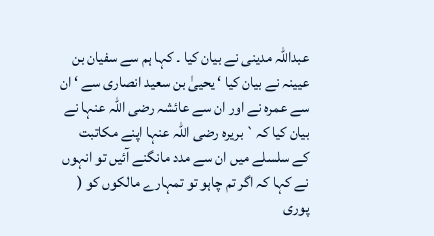عبداللہ مدینی نے بیان کیا ۔ کہا ہم سے سفیان بن عیینہ نے بیان کیا ‘ یحییٰ بن سعید انصاری سے ‘ ان سے عمرہ نے اور ان سے عائشہ رضی اللہ عنہا نے بیان کیا کہ` بریرہ رضی اللہ عنہا اپنے مکاتبت کے سلسلے میں ان سے مدد مانگنے آئیں تو انہوں نے کہا کہ اگر تم چاہو تو تمہارے مالکوں کو ( پوری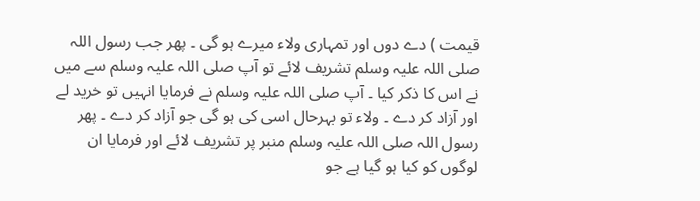قیمت ) دے دوں اور تمہاری ولاء میرے ہو گی ۔ پھر جب رسول اللہ صلی اللہ علیہ وسلم تشریف لائے تو آپ صلی اللہ علیہ وسلم سے میں نے اس کا ذکر کیا ۔ آپ صلی اللہ علیہ وسلم نے فرمایا انہیں تو خرید لے اور آزاد کر دے ۔ ولاء تو بہرحال اسی کی ہو گی جو آزاد کر دے ۔ پھر رسول اللہ صلی اللہ علیہ وسلم منبر پر تشریف لائے اور فرمایا ان لوگوں کو کیا ہو گیا ہے جو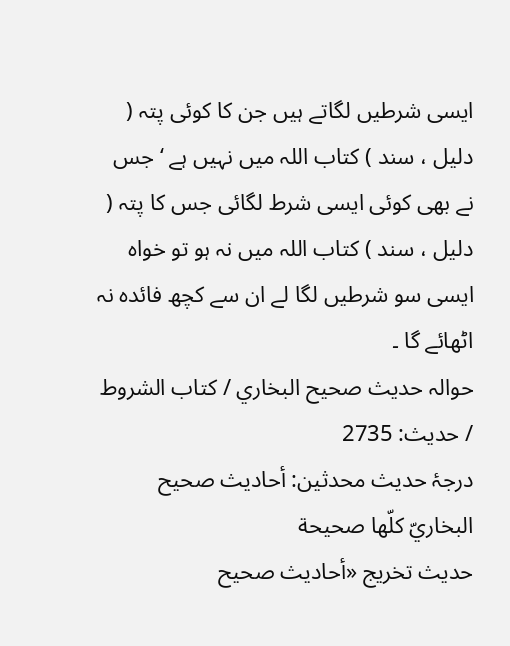ایسی شرطیں لگاتے ہیں جن کا کوئی پتہ ( دلیل ، سند ) کتاب اللہ میں نہیں ہے ‘ جس نے بھی کوئی ایسی شرط لگائی جس کا پتہ ( دلیل ، سند ) کتاب اللہ میں نہ ہو تو خواہ ایسی سو شرطیں لگا لے ان سے کچھ فائدہ نہ اٹھائے گا ۔
حوالہ حدیث صحيح البخاري / كتاب الشروط / حدیث: 2735
درجۂ حدیث محدثین: أحاديث صحيح البخاريّ كلّها صحيحة
حدیث تخریج «أحاديث صحيح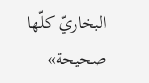البخاريّ كلّها صحيحة»